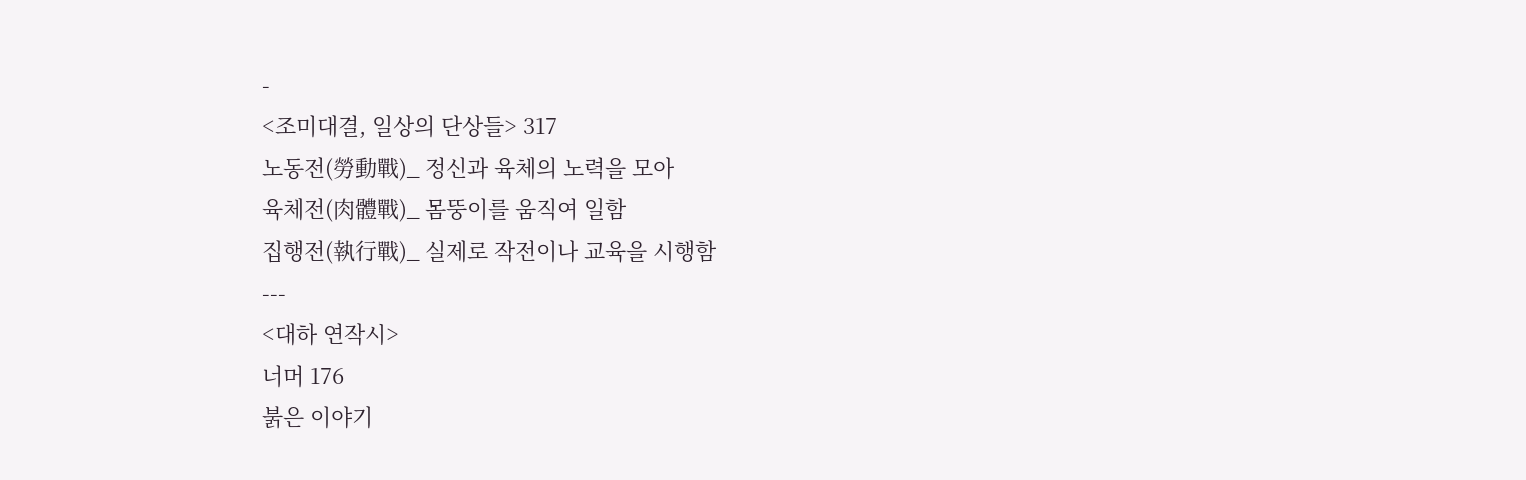-
<조미대결, 일상의 단상들> 317
노동전(勞動戰)_ 정신과 육체의 노력을 모아
육체전(肉體戰)_ 몸뚱이를 움직여 일함
집행전(執行戰)_ 실제로 작전이나 교육을 시행함
---
<대하 연작시>
너머 176
붉은 이야기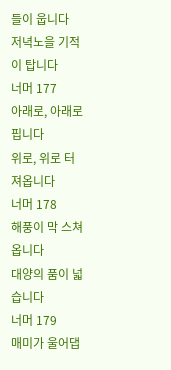들이 웁니다
저녁노을 기적이 탑니다
너머 177
아래로, 아래로 핍니다
위로, 위로 터져옵니다
너머 178
해풍이 막 스쳐옵니다
대양의 품이 넓습니다
너머 179
매미가 울어댑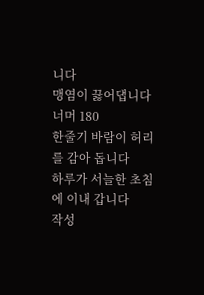니다
맹염이 끓어댑니다
너머 180
한줄기 바람이 허리를 감아 돕니다
하루가 서늘한 초침에 이내 갑니다
작성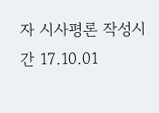자 시사평론 작성시간 17.10.01